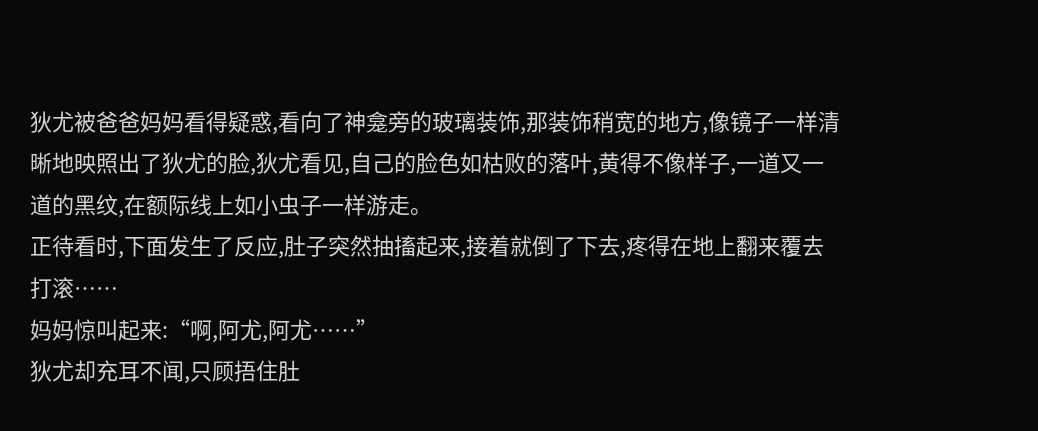狄尤被爸爸妈妈看得疑惑,看向了神龛旁的玻璃装饰,那装饰稍宽的地方,像镜子一样清晰地映照出了狄尤的脸,狄尤看见,自己的脸色如枯败的落叶,黄得不像样子,一道又一道的黑纹,在额际线上如小虫子一样游走。
正待看时,下面发生了反应,肚子突然抽搐起来,接着就倒了下去,疼得在地上翻来覆去打滚……
妈妈惊叫起来:“啊,阿尤,阿尤……”
狄尤却充耳不闻,只顾捂住肚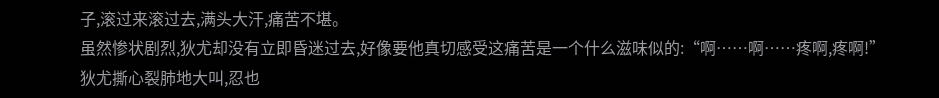子,滚过来滚过去,满头大汗,痛苦不堪。
虽然惨状剧烈,狄尤却没有立即昏迷过去,好像要他真切感受这痛苦是一个什么滋味似的:“啊……啊……疼啊,疼啊!”
狄尤撕心裂肺地大叫,忍也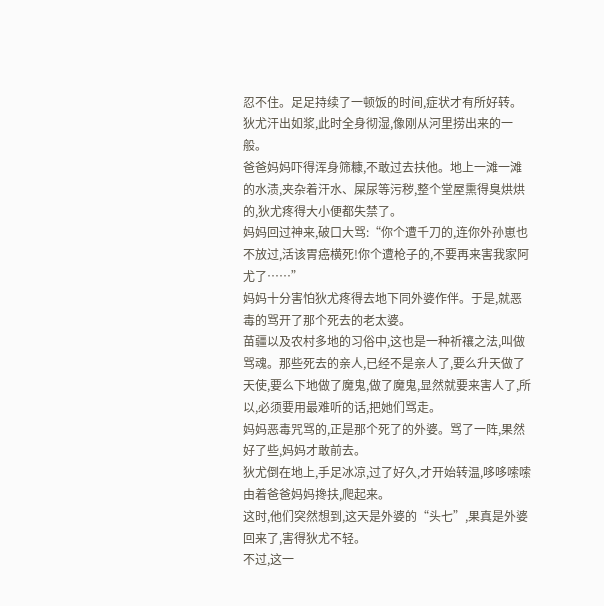忍不住。足足持续了一顿饭的时间,症状才有所好转。狄尤汗出如浆,此时全身彻湿,像刚从河里捞出来的一般。
爸爸妈妈吓得浑身筛糠,不敢过去扶他。地上一滩一滩的水渍,夹杂着汗水、屎尿等污秽,整个堂屋熏得臭烘烘的,狄尤疼得大小便都失禁了。
妈妈回过神来,破口大骂:“你个遭千刀的,连你外孙崽也不放过,活该胃癌横死!你个遭枪子的,不要再来害我家阿尤了……”
妈妈十分害怕狄尤疼得去地下同外婆作伴。于是,就恶毒的骂开了那个死去的老太婆。
苗疆以及农村多地的习俗中,这也是一种祈禳之法,叫做骂魂。那些死去的亲人,已经不是亲人了,要么升天做了天使,要么下地做了魔鬼,做了魔鬼,显然就要来害人了,所以,必须要用最难听的话,把她们骂走。
妈妈恶毒咒骂的,正是那个死了的外婆。骂了一阵,果然好了些,妈妈才敢前去。
狄尤倒在地上,手足冰凉,过了好久,才开始转温,哆哆嗦嗦由着爸爸妈妈搀扶,爬起来。
这时,他们突然想到,这天是外婆的“头七”,果真是外婆回来了,害得狄尤不轻。
不过,这一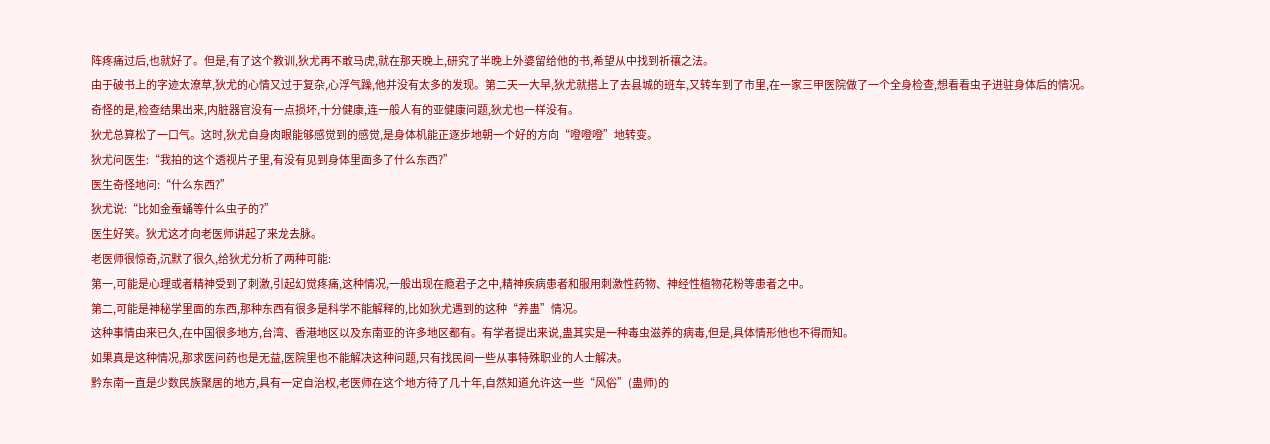阵疼痛过后,也就好了。但是,有了这个教训,狄尤再不敢马虎,就在那天晚上,研究了半晚上外婆留给他的书,希望从中找到祈禳之法。
由于破书上的字迹太潦草,狄尤的心情又过于复杂,心浮气躁,他并没有太多的发现。第二天一大早,狄尤就搭上了去县城的班车,又转车到了市里,在一家三甲医院做了一个全身检查,想看看虫子进驻身体后的情况。
奇怪的是,检查结果出来,内脏器官没有一点损坏,十分健康,连一般人有的亚健康问题,狄尤也一样没有。
狄尤总算松了一口气。这时,狄尤自身肉眼能够感觉到的感觉,是身体机能正逐步地朝一个好的方向“噔噔噔”地转变。
狄尤问医生:“我拍的这个透视片子里,有没有见到身体里面多了什么东西?”
医生奇怪地问:“什么东西?”
狄尤说:“比如金蚕蛹等什么虫子的?”
医生好笑。狄尤这才向老医师讲起了来龙去脉。
老医师很惊奇,沉默了很久,给狄尤分析了两种可能:
第一,可能是心理或者精神受到了刺激,引起幻觉疼痛,这种情况,一般出现在瘾君子之中,精神疾病患者和服用刺激性药物、神经性植物花粉等患者之中。
第二,可能是神秘学里面的东西,那种东西有很多是科学不能解释的,比如狄尤遇到的这种“养蛊”情况。
这种事情由来已久,在中国很多地方,台湾、香港地区以及东南亚的许多地区都有。有学者提出来说,蛊其实是一种毒虫滋养的病毒,但是,具体情形他也不得而知。
如果真是这种情况,那求医问药也是无益,医院里也不能解决这种问题,只有找民间一些从事特殊职业的人士解决。
黔东南一直是少数民族聚居的地方,具有一定自治权,老医师在这个地方待了几十年,自然知道允许这一些“风俗”(蛊师)的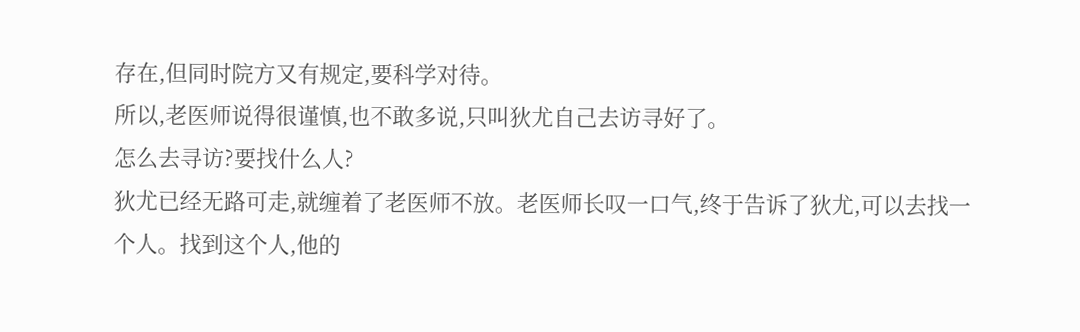存在,但同时院方又有规定,要科学对待。
所以,老医师说得很谨慎,也不敢多说,只叫狄尤自己去访寻好了。
怎么去寻访?要找什么人?
狄尤已经无路可走,就缠着了老医师不放。老医师长叹一口气,终于告诉了狄尤,可以去找一个人。找到这个人,他的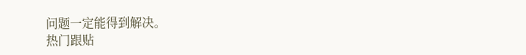问题一定能得到解决。
热门跟贴